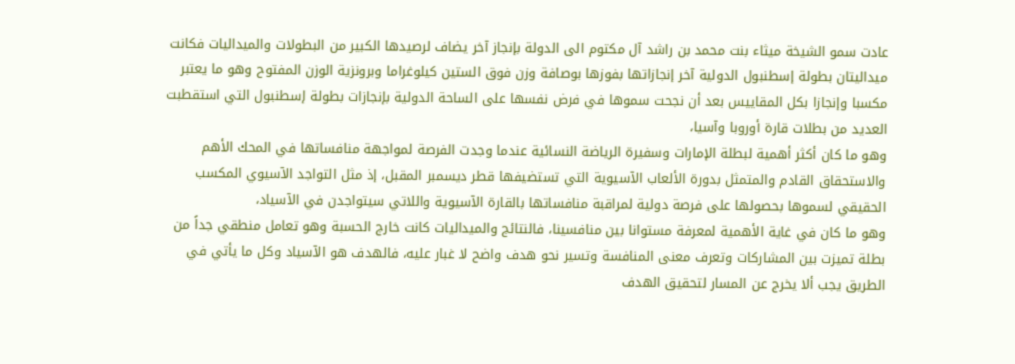عادت سمو الشيخة ميثاء بنت محمد بن راشد آل مكتوم الى الدولة بإنجاز آخر يضاف لرصيدها الكبير من البطولات والميداليات فكانت ميداليتان بطولة إسطنبول الدولية آخر إنجازاتها بفوزها بوصافة وزن فوق الستين كيلوغراما وبرونزية الوزن المفتوح وهو ما يعتبر مكسبا وإنجازا بكل المقاييس بعد أن نجحت سموها في فرض نفسها على الساحة الدولية بإنجازات بطولة إسطنبول التي استقطبت العديد من بطلات قارة أوروبا وآسيا،
وهو ما كان أكثر أهمية لبطلة الإمارات وسفيرة الرياضة النسائية عندما وجدت الفرصة لمواجهة منافساتها في المحك الأهم والاستحقاق القادم والمتمثل بدورة الألعاب الآسيوية التي تستضيفها قطر ديسمبر المقبل، إذ مثل التواجد الآسيوي المكسب الحقيقي لسموها بحصولها على فرصة دولية لمراقبة منافساتها بالقارة الآسيوية واللاتي سيتواجدن في الآسياد،
وهو ما كان في غاية الأهمية لمعرفة مستوانا بين منافسينا، فالنتائج والميداليات كانت خارج الحسبة وهو تعامل منطقي جداً من بطلة تميزت بين المشاركات وتعرف معنى المنافسة وتسير نحو هدف واضح لا غبار عليه، فالهدف هو الآسياد وكل ما يأتي في الطريق يجب ألا يخرج عن المسار لتحقيق الهدف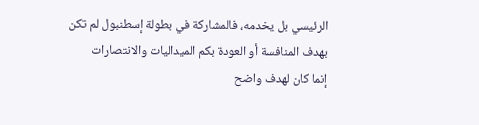الرئيسي بل يخدمه، فالمشاركة في بطولة إسطنبول لم تكن بهدف المنافسة أو العودة بكم الميداليات والانتصارات
إنما كان لهدف واضح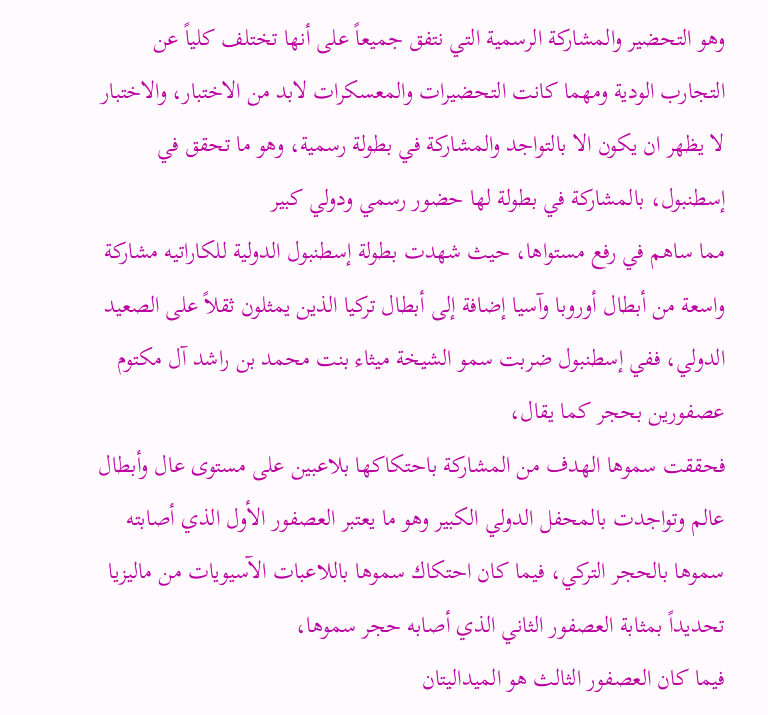وهو التحضير والمشاركة الرسمية التي نتفق جميعاً على أنها تختلف كلياً عن التجارب الودية ومهما كانت التحضيرات والمعسكرات لابد من الاختبار، والاختبار لا يظهر ان يكون الا بالتواجد والمشاركة في بطولة رسمية، وهو ما تحقق في إسطنبول، بالمشاركة في بطولة لها حضور رسمي ودولي كبير
مما ساهم في رفع مستواها، حيث شهدت بطولة إسطنبول الدولية للكاراتيه مشاركة واسعة من أبطال أوروبا وآسيا إضافة إلى أبطال تركيا الذين يمثلون ثقلاً على الصعيد الدولي، ففي إسطنبول ضربت سمو الشيخة ميثاء بنت محمد بن راشد آل مكتوم عصفورين بحجر كما يقال،
فحققت سموها الهدف من المشاركة باحتكاكها بلاعبين على مستوى عال وأبطال عالم وتواجدت بالمحفل الدولي الكبير وهو ما يعتبر العصفور الأول الذي أصابته سموها بالحجر التركي، فيما كان احتكاك سموها باللاعبات الآسيويات من ماليزيا تحديداً بمثابة العصفور الثاني الذي أصابه حجر سموها،
فيما كان العصفور الثالث هو الميداليتان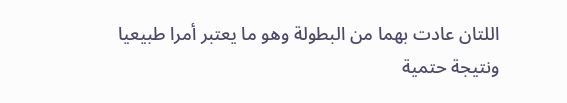اللتان عادت بهما من البطولة وهو ما يعتبر أمرا طبيعيا ونتيجة حتمية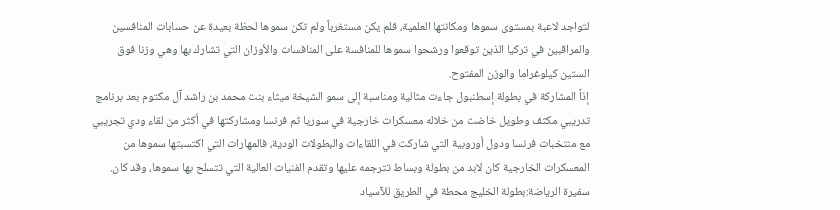لتواجد لاعبة بمستوى سموها ومكانتها العلمية، فلم يكن مستغرباً ولم تكن سموها لحظة بعيدة عن حسابات المنافسين والمراقبين في تركيا الذين توقعوا ورشحوا سموها للمنافسة على المنافسات والأوزان التي تشارك بها وهي وزنا فوق الستين كيلوغراما والوزن المفتوح.
إذاً المشاركة في بطولة إسطنبول جاءت مثالية ومناسبة إلى سمو الشيخة ميثاء بنت محمد بن راشد آل مكتوم بعد برنامج تدريبي مكثف وطويل خاضت من خلاله معسكرات خارجية في سوريا ثم فرنسا ومشاركتها في أكثر من لقاء ودي تجريبي مع منتخبات فرنسا ودول أوروبية التي شاركت في اللقاءات والبطولات الودية، فالمهارات التي اكتسبتها سموها من المعسكرات الخارجية كان لابد من بطولة وبساط تترجمه عليها وتقدم الفنيات العالية التي تتسلح بها سموها، وقد كان.
سفيرة الرياضة:بطولة الخليج محطة في الطريق للآسياد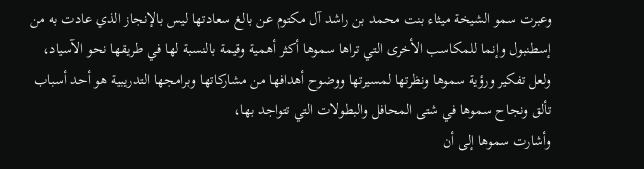وعبرت سمو الشيخة ميثاء بنت محمد بن راشد آل مكتوم عن بالغ سعادتها ليس بالإنجاز الذي عادت به من إسطنبول وإنما للمكاسب الأخرى التي تراها سموها أكثر أهمية وقيمة بالنسبة لها في طريقها نحو الآسياد، ولعل تفكير ورؤية سموها ونظرتها لمسيرتها ووضوح أهدافها من مشاركاتها وبرامجها التدريبية هو أحد أسباب تألق ونجاح سموها في شتى المحافل والبطولات التي تتواجد بها،
وأشارت سموها إلى أن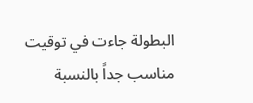البطولة جاءت في توقيت مناسب جداً بالنسبة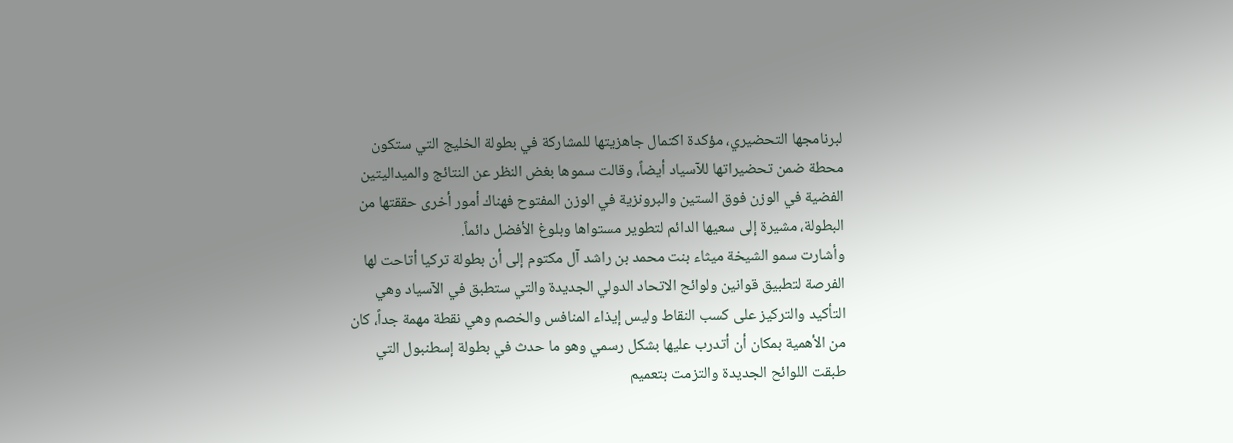لبرنامجها التحضيري، مؤكدة اكتمال جاهزيتها للمشاركة في بطولة الخليج التي ستكون محطة ضمن تحضيراتها للآسياد أيضاً، وقالت سموها بغض النظر عن النتائج والميداليتين الفضية في الوزن فوق الستين والبرونزية في الوزن المفتوح فهناك أمور أخرى حققتها من البطولة، مشيرة إلى سعيها الدائم لتطوير مستواها وبلوغ الأفضل دائماً.
وأشارت سمو الشيخة ميثاء بنت محمد بن راشد آل مكتوم إلى أن بطولة تركيا أتاحت لها الفرصة لتطبيق قوانين ولوائح الاتحاد الدولي الجديدة والتي ستطبق في الآسياد وهي التأكيد والتركيز على كسب النقاط وليس إيذاء المنافس والخصم وهي نقطة مهمة جداً، كان من الأهمية بمكان أن أتدرب عليها بشكل رسمي وهو ما حدث في بطولة إسطنبول التي طبقت اللوائح الجديدة والتزمت بتعميم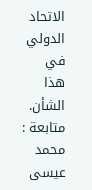الاتحاد الدولي في هذا الشأن.
متابعة : محمد عيسى